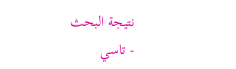نتيجة البحث
- تاسي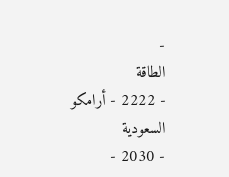-
الطاقة
- 2222 - أرامكو السعودية
- 2030 -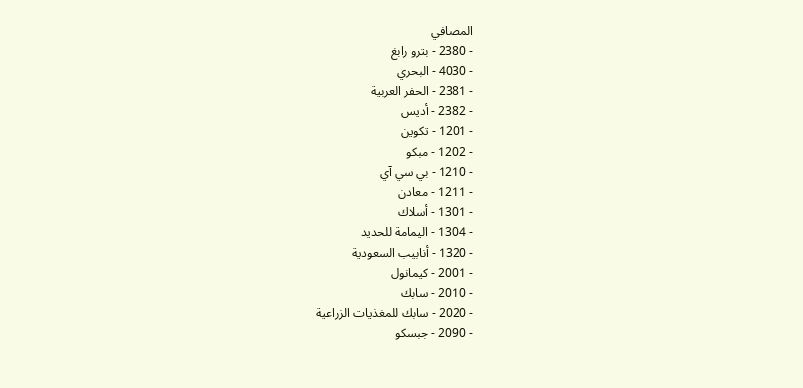المصافي
- 2380 - بترو رابغ
- 4030 - البحري
- 2381 - الحفر العربية
- 2382 - أديس
- 1201 - تكوين
- 1202 - مبكو
- 1210 - بي سي آي
- 1211 - معادن
- 1301 - أسلاك
- 1304 - اليمامة للحديد
- 1320 - أنابيب السعودية
- 2001 - كيمانول
- 2010 - سابك
- 2020 - سابك للمغذيات الزراعية
- 2090 - جبسكو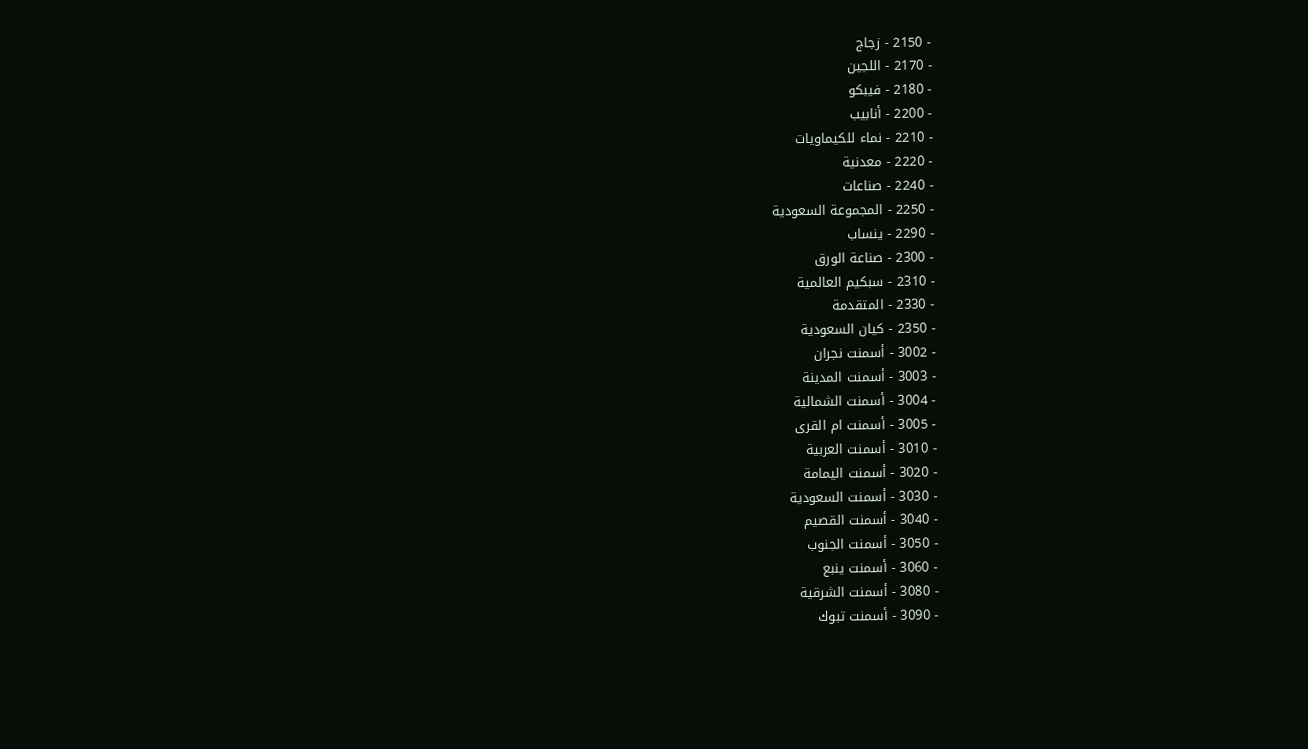- 2150 - زجاج
- 2170 - اللجين
- 2180 - فيبكو
- 2200 - أنابيب
- 2210 - نماء للكيماويات
- 2220 - معدنية
- 2240 - صناعات
- 2250 - المجموعة السعودية
- 2290 - ينساب
- 2300 - صناعة الورق
- 2310 - سبكيم العالمية
- 2330 - المتقدمة
- 2350 - كيان السعودية
- 3002 - أسمنت نجران
- 3003 - أسمنت المدينة
- 3004 - أسمنت الشمالية
- 3005 - أسمنت ام القرى
- 3010 - أسمنت العربية
- 3020 - أسمنت اليمامة
- 3030 - أسمنت السعودية
- 3040 - أسمنت القصيم
- 3050 - أسمنت الجنوب
- 3060 - أسمنت ينبع
- 3080 - أسمنت الشرقية
- 3090 - أسمنت تبوك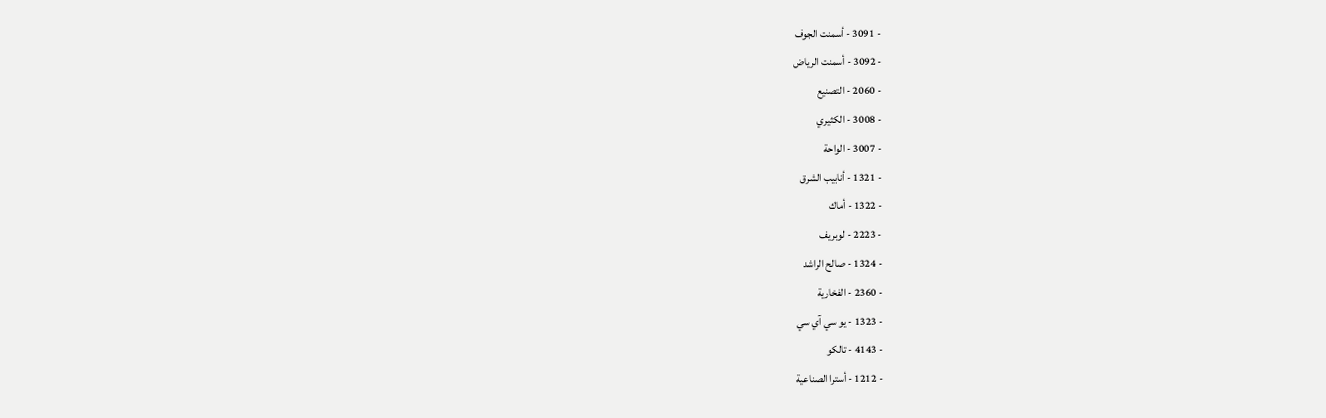- 3091 - أسمنت الجوف
- 3092 - أسمنت الرياض
- 2060 - التصنيع
- 3008 - الكثيري
- 3007 - الواحة
- 1321 - أنابيب الشرق
- 1322 - أماك
- 2223 - لوبريف
- 1324 - صالح الراشد
- 2360 - الفخارية
- 1323 - يو سي آي سي
- 4143 - تالكو
- 1212 - أسترا الصناعية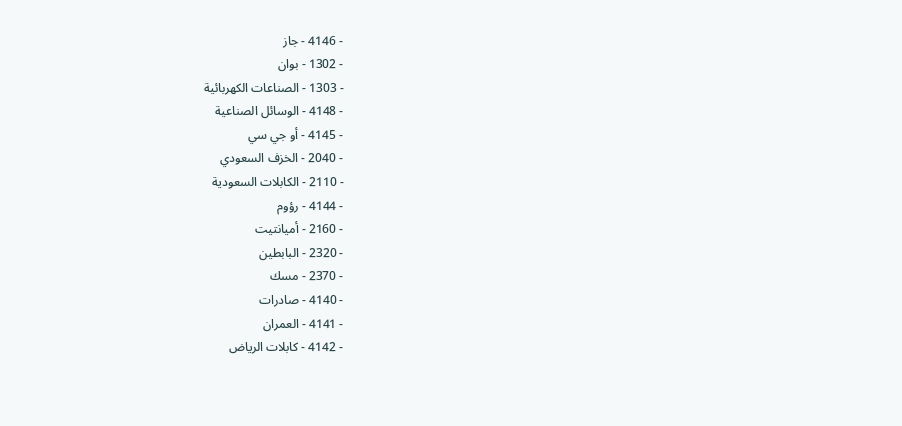- 4146 - جاز
- 1302 - بوان
- 1303 - الصناعات الكهربائية
- 4148 - الوسائل الصناعية
- 4145 - أو جي سي
- 2040 - الخزف السعودي
- 2110 - الكابلات السعودية
- 4144 - رؤوم
- 2160 - أميانتيت
- 2320 - البابطين
- 2370 - مسك
- 4140 - صادرات
- 4141 - العمران
- 4142 - كابلات الرياض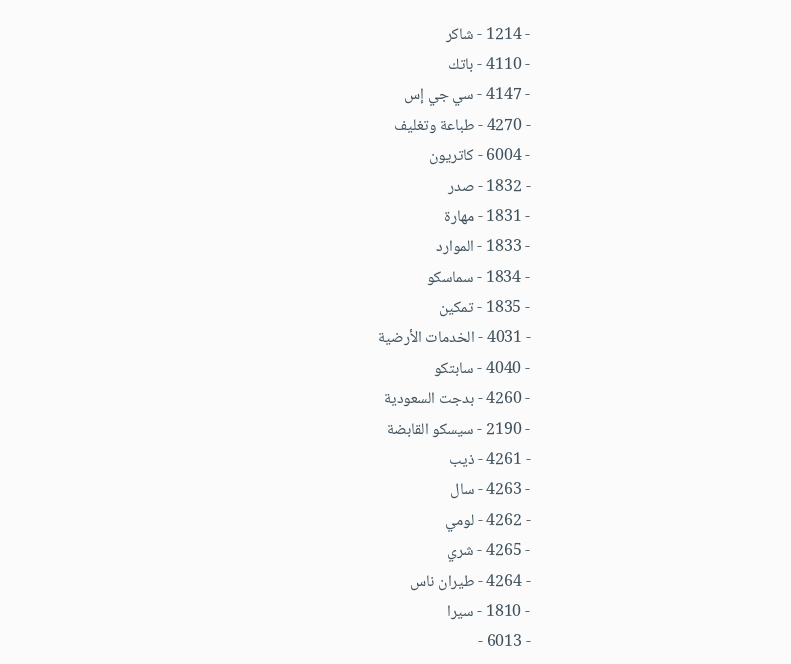- 1214 - شاكر
- 4110 - باتك
- 4147 - سي جي إس
- 4270 - طباعة وتغليف
- 6004 - كاتريون
- 1832 - صدر
- 1831 - مهارة
- 1833 - الموارد
- 1834 - سماسكو
- 1835 - تمكين
- 4031 - الخدمات الأرضية
- 4040 - سابتكو
- 4260 - بدجت السعودية
- 2190 - سيسكو القابضة
- 4261 - ذيب
- 4263 - سال
- 4262 - لومي
- 4265 - شري
- 4264 - طيران ناس
- 1810 - سيرا
- 6013 -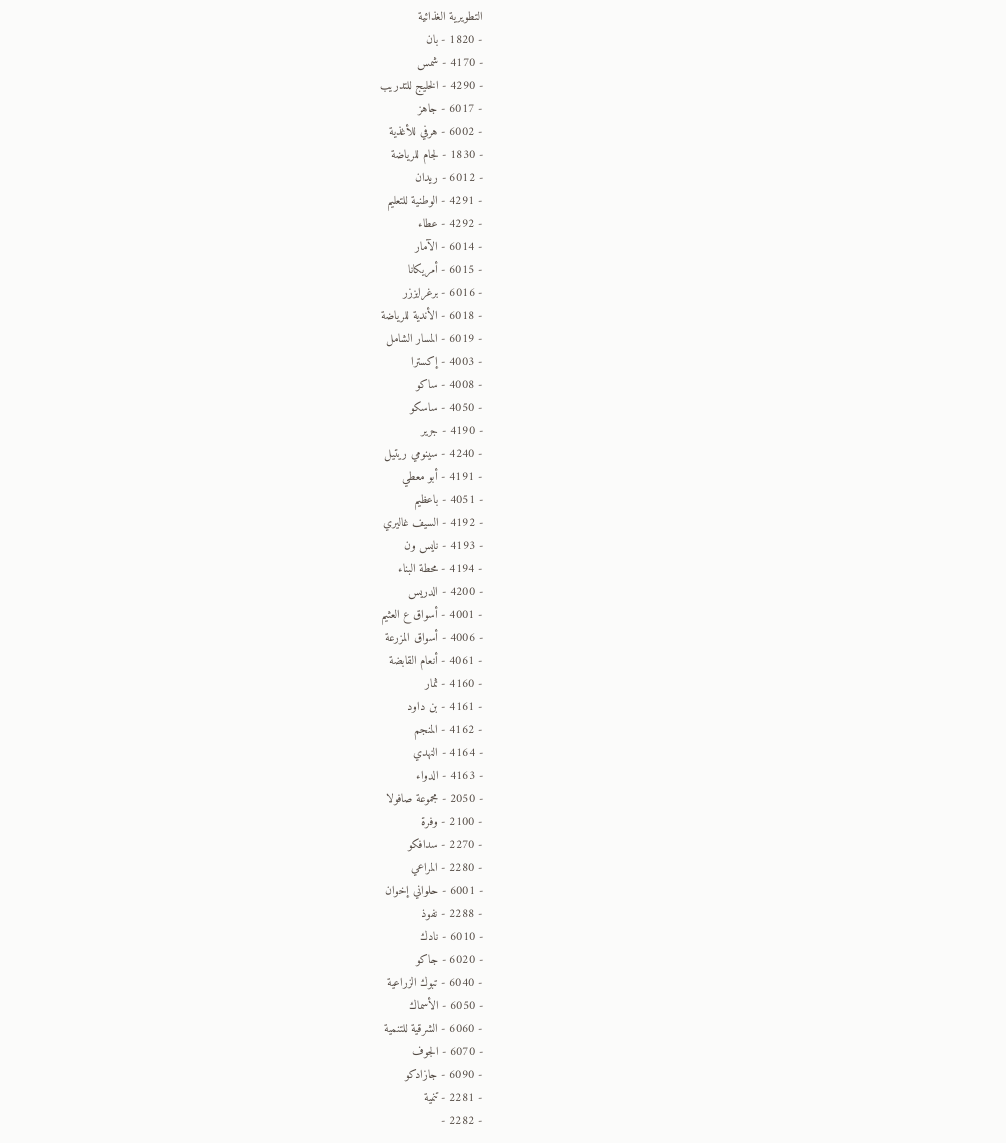التطويرية الغذائية
- 1820 - بان
- 4170 - شمس
- 4290 - الخليج للتدريب
- 6017 - جاهز
- 6002 - هرفي للأغذية
- 1830 - لجام للرياضة
- 6012 - ريدان
- 4291 - الوطنية للتعليم
- 4292 - عطاء
- 6014 - الآمار
- 6015 - أمريكانا
- 6016 - برغرايززر
- 6018 - الأندية للرياضة
- 6019 - المسار الشامل
- 4003 - إكسترا
- 4008 - ساكو
- 4050 - ساسكو
- 4190 - جرير
- 4240 - سينومي ريتيل
- 4191 - أبو معطي
- 4051 - باعظيم
- 4192 - السيف غاليري
- 4193 - نايس ون
- 4194 - محطة البناء
- 4200 - الدريس
- 4001 - أسواق ع العثيم
- 4006 - أسواق المزرعة
- 4061 - أنعام القابضة
- 4160 - ثمار
- 4161 - بن داود
- 4162 - المنجم
- 4164 - النهدي
- 4163 - الدواء
- 2050 - مجموعة صافولا
- 2100 - وفرة
- 2270 - سدافكو
- 2280 - المراعي
- 6001 - حلواني إخوان
- 2288 - نفوذ
- 6010 - نادك
- 6020 - جاكو
- 6040 - تبوك الزراعية
- 6050 - الأسماك
- 6060 - الشرقية للتنمية
- 6070 - الجوف
- 6090 - جازادكو
- 2281 - تنمية
- 2282 -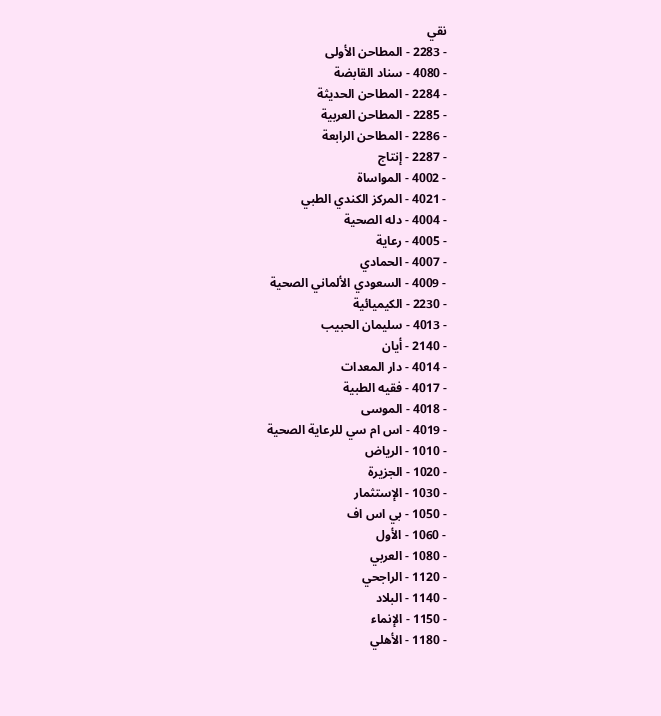نقي
- 2283 - المطاحن الأولى
- 4080 - سناد القابضة
- 2284 - المطاحن الحديثة
- 2285 - المطاحن العربية
- 2286 - المطاحن الرابعة
- 2287 - إنتاج
- 4002 - المواساة
- 4021 - المركز الكندي الطبي
- 4004 - دله الصحية
- 4005 - رعاية
- 4007 - الحمادي
- 4009 - السعودي الألماني الصحية
- 2230 - الكيميائية
- 4013 - سليمان الحبيب
- 2140 - أيان
- 4014 - دار المعدات
- 4017 - فقيه الطبية
- 4018 - الموسى
- 4019 - اس ام سي للرعاية الصحية
- 1010 - الرياض
- 1020 - الجزيرة
- 1030 - الإستثمار
- 1050 - بي اس اف
- 1060 - الأول
- 1080 - العربي
- 1120 - الراجحي
- 1140 - البلاد
- 1150 - الإنماء
- 1180 - الأهلي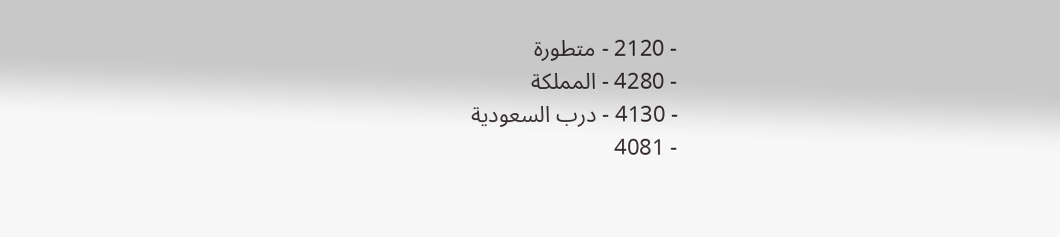- 2120 - متطورة
- 4280 - المملكة
- 4130 - درب السعودية
- 4081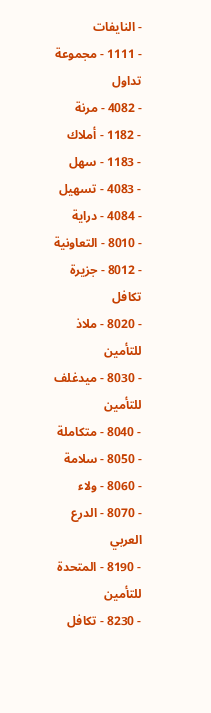- النايفات
- 1111 - مجموعة تداول
- 4082 - مرنة
- 1182 - أملاك
- 1183 - سهل
- 4083 - تسهيل
- 4084 - دراية
- 8010 - التعاونية
- 8012 - جزيرة تكافل
- 8020 - ملاذ للتأمين
- 8030 - ميدغلف للتأمين
- 8040 - متكاملة
- 8050 - سلامة
- 8060 - ولاء
- 8070 - الدرع العربي
- 8190 - المتحدة للتأمين
- 8230 - تكافل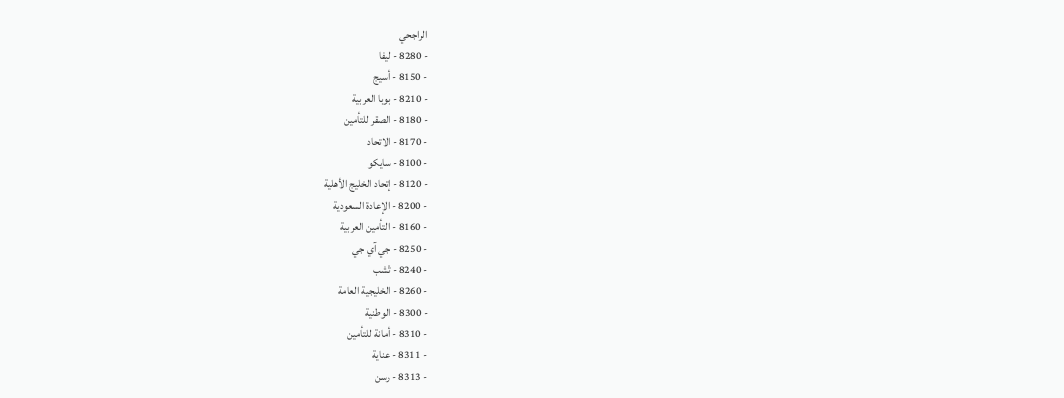الراجحي
- 8280 - ليفا
- 8150 - أسيج
- 8210 - بوبا العربية
- 8180 - الصقر للتأمين
- 8170 - الاتحاد
- 8100 - سايكو
- 8120 - إتحاد الخليج الأهلية
- 8200 - الإعادة السعودية
- 8160 - التأمين العربية
- 8250 - جي آي جي
- 8240 - تْشب
- 8260 - الخليجية العامة
- 8300 - الوطنية
- 8310 - أمانة للتأمين
- 8311 - عناية
- 8313 - رسن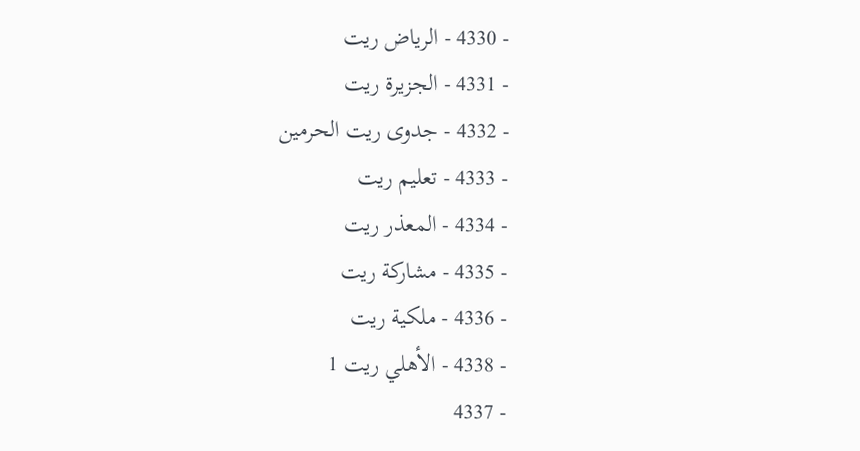- 4330 - الرياض ريت
- 4331 - الجزيرة ريت
- 4332 - جدوى ريت الحرمين
- 4333 - تعليم ريت
- 4334 - المعذر ريت
- 4335 - مشاركة ريت
- 4336 - ملكية ريت
- 4338 - الأهلي ريت 1
- 4337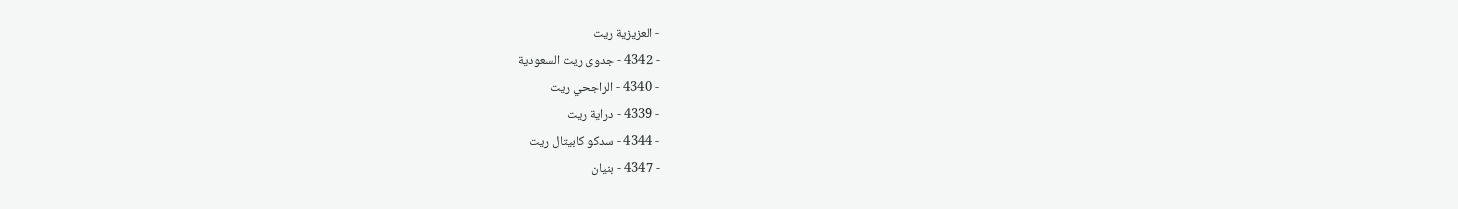- العزيزية ريت
- 4342 - جدوى ريت السعودية
- 4340 - الراجحي ريت
- 4339 - دراية ريت
- 4344 - سدكو كابيتال ريت
- 4347 - بنيان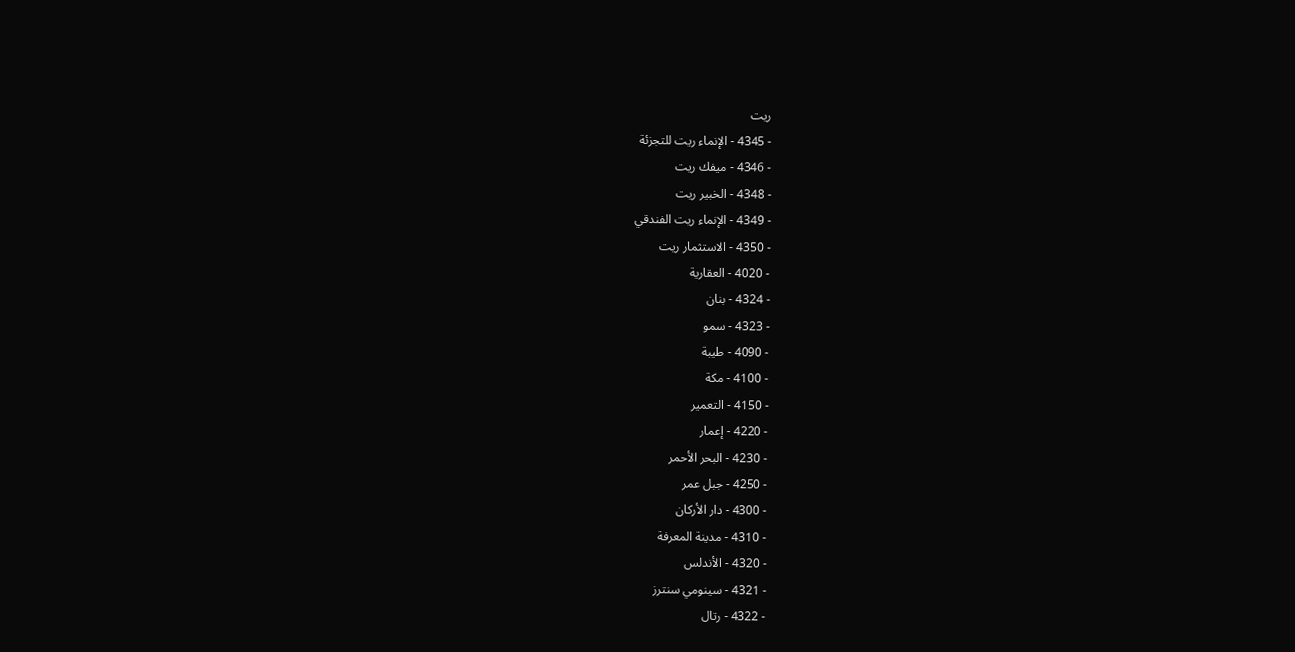ريت
- 4345 - الإنماء ريت للتجزئة
- 4346 - ميفك ريت
- 4348 - الخبير ريت
- 4349 - الإنماء ريت الفندقي
- 4350 - الاستثمار ريت
- 4020 - العقارية
- 4324 - بنان
- 4323 - سمو
- 4090 - طيبة
- 4100 - مكة
- 4150 - التعمير
- 4220 - إعمار
- 4230 - البحر الأحمر
- 4250 - جبل عمر
- 4300 - دار الأركان
- 4310 - مدينة المعرفة
- 4320 - الأندلس
- 4321 - سينومي سنترز
- 4322 - رتال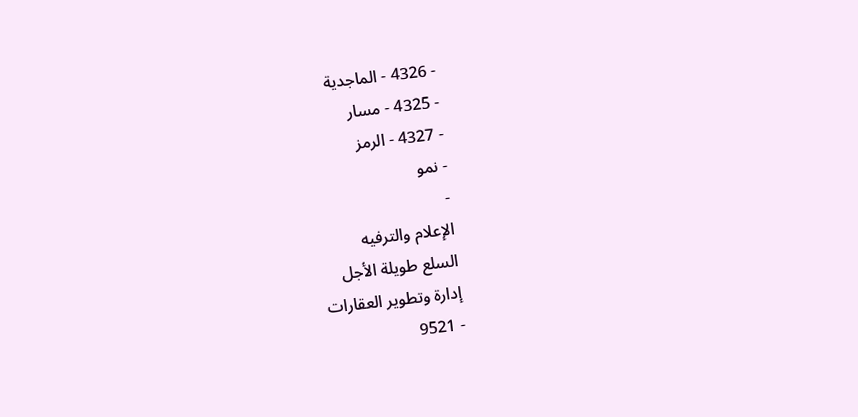- 4326 - الماجدية
- 4325 - مسار
- 4327 - الرمز
- نمو
-
الإعلام والترفيه
السلع طويلة الأجل
إدارة وتطوير العقارات
- 9521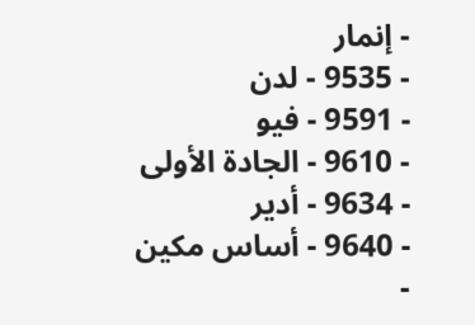- إنمار
- 9535 - لدن
- 9591 - فيو
- 9610 - الجادة الأولى
- 9634 - أدير
- 9640 - أساس مكين
-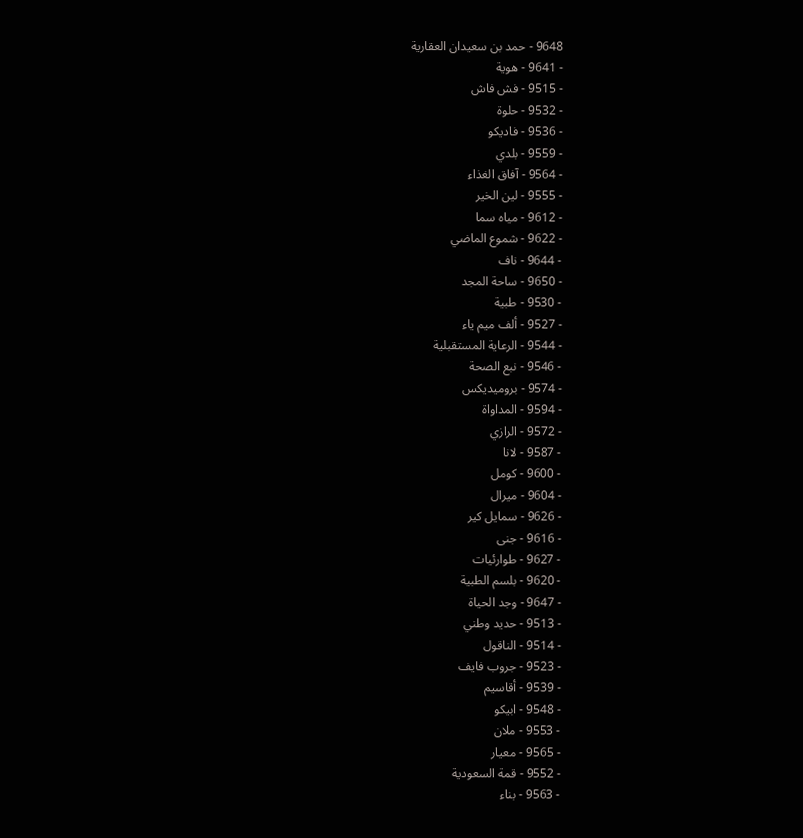9648 - حمد بن سعيدان العقارية
- 9641 - هوية
- 9515 - فش فاش
- 9532 - حلوة
- 9536 - فاديكو
- 9559 - بلدي
- 9564 - آفاق الغذاء
- 9555 - لين الخير
- 9612 - مياه سما
- 9622 - شموع الماضي
- 9644 - ناف
- 9650 - ساحة المجد
- 9530 - طبية
- 9527 - ألف ميم ياء
- 9544 - الرعاية المستقبلية
- 9546 - نبع الصحة
- 9574 - بروميديكس
- 9594 - المداواة
- 9572 - الرازي
- 9587 - لانا
- 9600 - كومل
- 9604 - ميرال
- 9626 - سمايل كير
- 9616 - جنى
- 9627 - طوارئيات
- 9620 - بلسم الطبية
- 9647 - وجد الحياة
- 9513 - حديد وطني
- 9514 - الناقول
- 9523 - جروب فايف
- 9539 - أقاسيم
- 9548 - ابيكو
- 9553 - ملان
- 9565 - معيار
- 9552 - قمة السعودية
- 9563 - بناء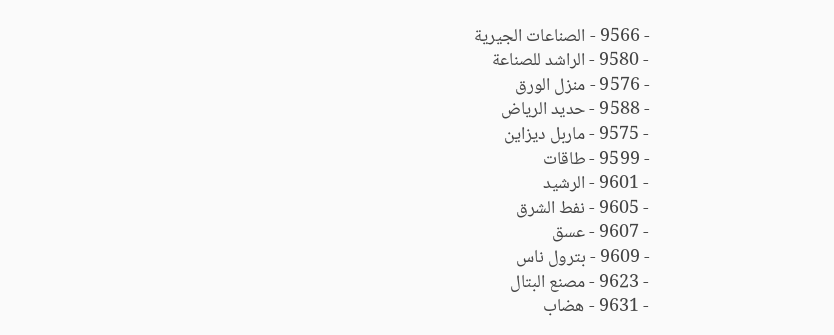- 9566 - الصناعات الجيرية
- 9580 - الراشد للصناعة
- 9576 - منزل الورق
- 9588 - حديد الرياض
- 9575 - ماربل ديزاين
- 9599 - طاقات
- 9601 - الرشيد
- 9605 - نفط الشرق
- 9607 - عسق
- 9609 - بترول ناس
- 9623 - مصنع البتال
- 9631 - هضاب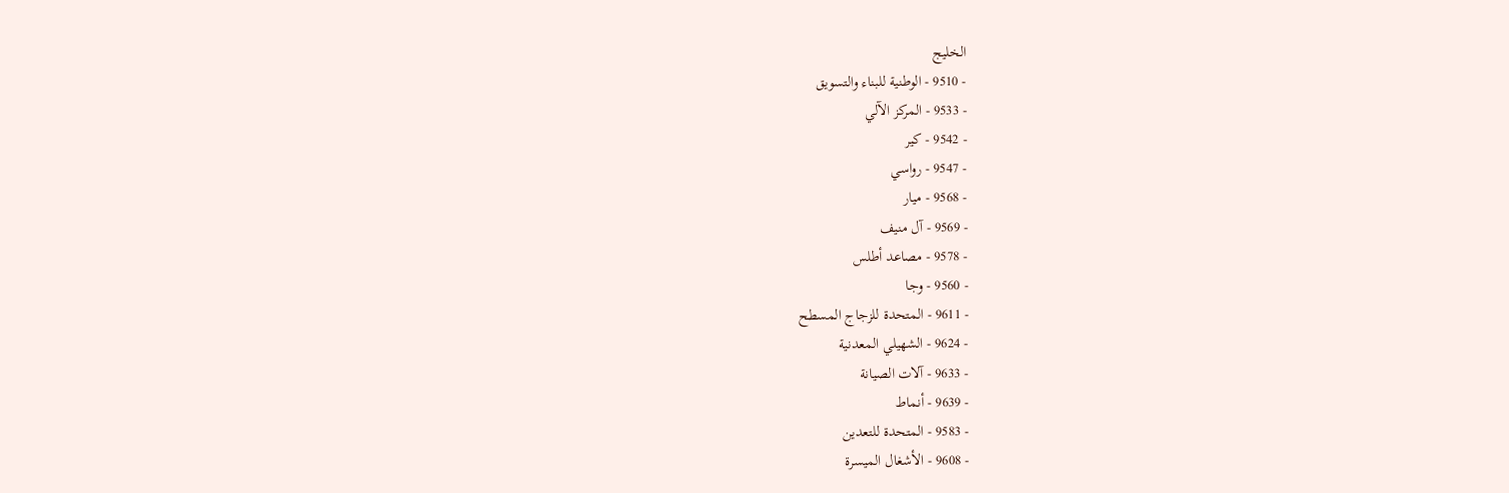الخليج
- 9510 - الوطنية للبناء والتسويق
- 9533 - المركز الآلي
- 9542 - كير
- 9547 - رواسي
- 9568 - ميار
- 9569 - آل منيف
- 9578 - مصاعد أطلس
- 9560 - وجا
- 9611 - المتحدة للزجاج المسطح
- 9624 - الشهيلي المعدنية
- 9633 - آلات الصيانة
- 9639 - أنماط
- 9583 - المتحدة للتعدين
- 9608 - الأشغال الميسرة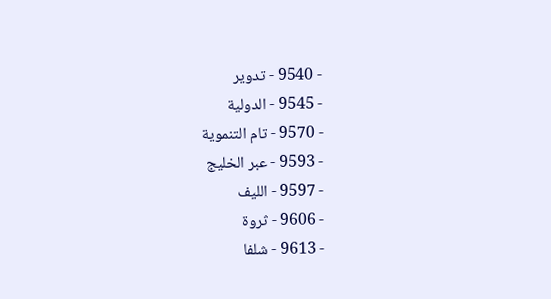- 9540 - تدوير
- 9545 - الدولية
- 9570 - تام التنموية
- 9593 - عبر الخليج
- 9597 - الليف
- 9606 - ثروة
- 9613 - شلفا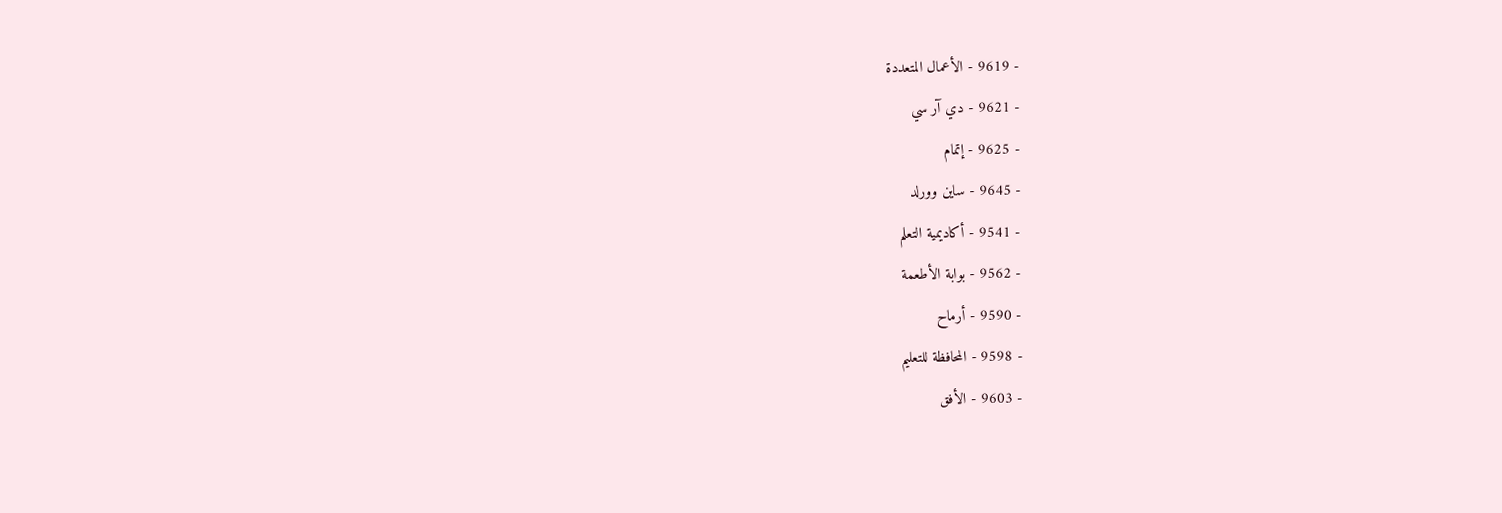- 9619 - الأعمال المتعددة
- 9621 - دي آر سي
- 9625 - إتمام
- 9645 - ساين وورلد
- 9541 - أكاديمية التعلم
- 9562 - بوابة الأطعمة
- 9590 - أرماح
- 9598 - المحافظة للتعليم
- 9603 - الأفق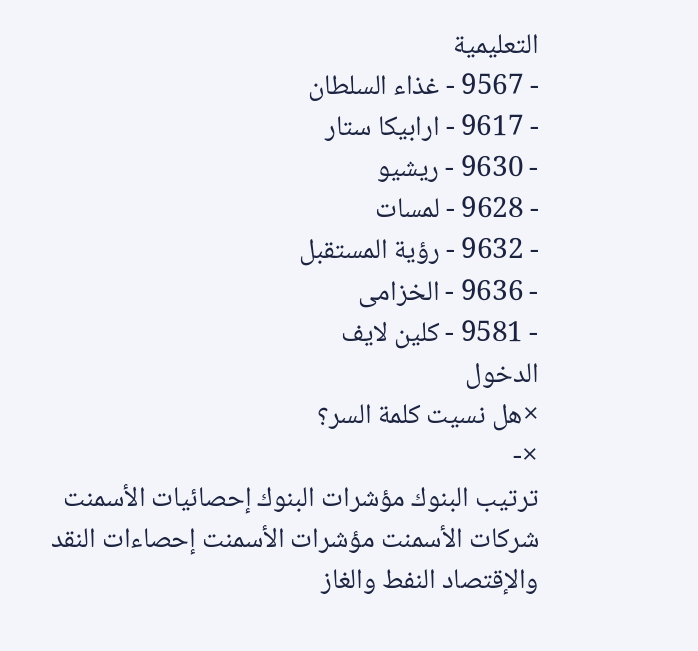التعليمية
- 9567 - غذاء السلطان
- 9617 - ارابيكا ستار
- 9630 - ريشيو
- 9628 - لمسات
- 9632 - رؤية المستقبل
- 9636 - الخزامى
- 9581 - كلين لايف
الدخول
×هل نسيت كلمة السر؟
×-
ترتيب البنوك مؤشرات البنوك إحصائيات الأسمنت شركات الأسمنت مؤشرات الأسمنت إحصاءات النقد والإقتصاد النفط والغاز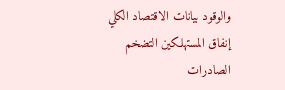والوقود بيانات الاقتصاد الكلي إنفاق المستهلكين التضخم الصادرات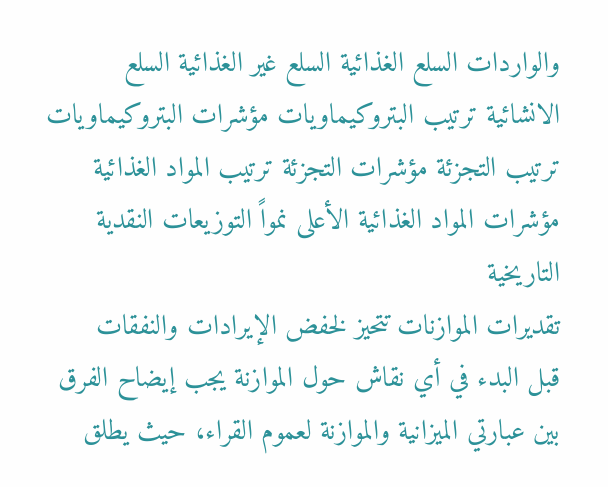والواردات السلع الغذائية السلع غير الغذائية السلع الانشائية ترتيب البتروكيماويات مؤشرات البتروكيماويات ترتيب التجزئة مؤشرات التجزئة ترتيب المواد الغذائية مؤشرات المواد الغذائية الأعلى نمواً التوزيعات النقدية التاريخية
تقديرات الموازنات تتحيز لخفض الإيرادات والنفقات
قبل البدء في أي نقاش حول الموازنة يجب إيضاح الفرق بين عبارتي الميزانية والموازنة لعموم القراء، حيث يطلق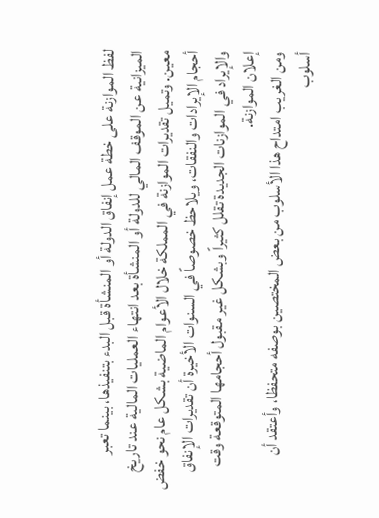لفظ الموازنة على خطة عمل إنفاق الدولة أو المنشأة قبل البدء بتنفيذها، بينما تعبر الميزانية عن الموقف المالي للدولة أو المنشأة بعد انتهاء العمليات المالية عند تاريخ معين. وتميل تقديرات الموازنة في المملكة خلال الأعوام الماضية بشكل عام نحو خفض أحجام الإيرادات والنفقات، ويلاحظ خصوصاً في السنوات الأخيرة أن تقديرات الإنفاق والإيراد في الموازنات الجديدة تقلل كثيراً وبشكل غير مقبول أحجامها المتوقعة وقت إعلان الموازنة.
ومن الغريب امتداح هذا الأسلوب من بعض المختصين بوصفه متحفظا، وأعتقد أن أسلوب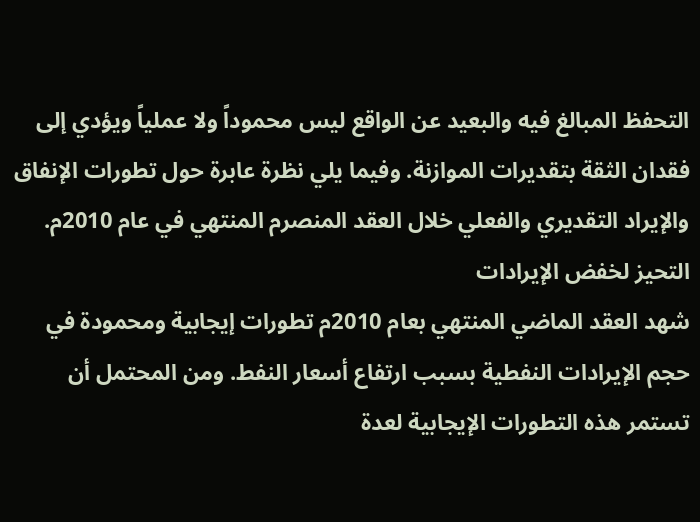التحفظ المبالغ فيه والبعيد عن الواقع ليس محموداً ولا عملياً ويؤدي إلى فقدان الثقة بتقديرات الموازنة. وفيما يلي نظرة عابرة حول تطورات الإنفاق والإيراد التقديري والفعلي خلال العقد المنصرم المنتهي في عام 2010م.
التحيز لخفض الإيرادات
شهد العقد الماضي المنتهي بعام 2010م تطورات إيجابية ومحمودة في حجم الإيرادات النفطية بسبب ارتفاع أسعار النفط. ومن المحتمل أن تستمر هذه التطورات الإيجابية لعدة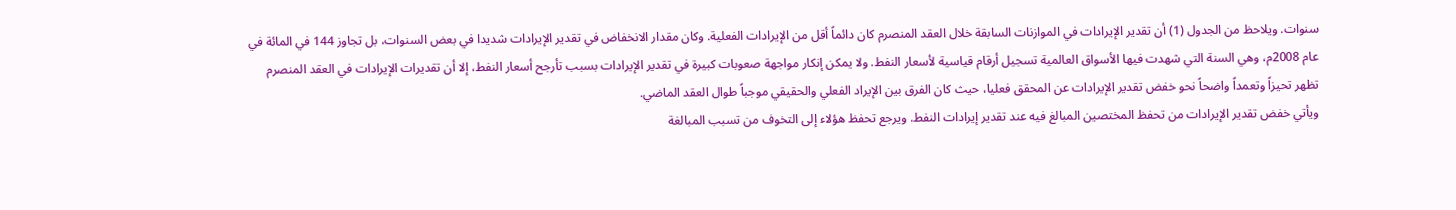سنوات. ويلاحظ من الجدول (1) أن تقدير الإيرادات في الموازنات السابقة خلال العقد المنصرم كان دائماً أقل من الإيرادات الفعلية. وكان مقدار الانخفاض في تقدير الإيرادات شديدا في بعض السنوات، بل تجاوز 144 في المائة في عام 2008م، وهي السنة التي شهدت فيها الأسواق العالمية تسجيل أرقام قياسية لأسعار النفط. ولا يمكن إنكار مواجهة صعوبات كبيرة في تقدير الإيرادات بسبب تأرجح أسعار النفط، إلا أن تقديرات الإيرادات في العقد المنصرم تظهر تحيزاً وتعمداً واضحاً نحو خفض تقدير الإيرادات عن المحقق فعليا، حيث كان الفرق بين الإيراد الفعلي والحقيقي موجباً طوال العقد الماضي.
ويأتي خفض تقدير الإيرادات من تحفظ المختصين المبالغ فيه عند تقدير إيرادات النفط. ويرجع تحفظ هؤلاء إلى التخوف من تسبب المبالغة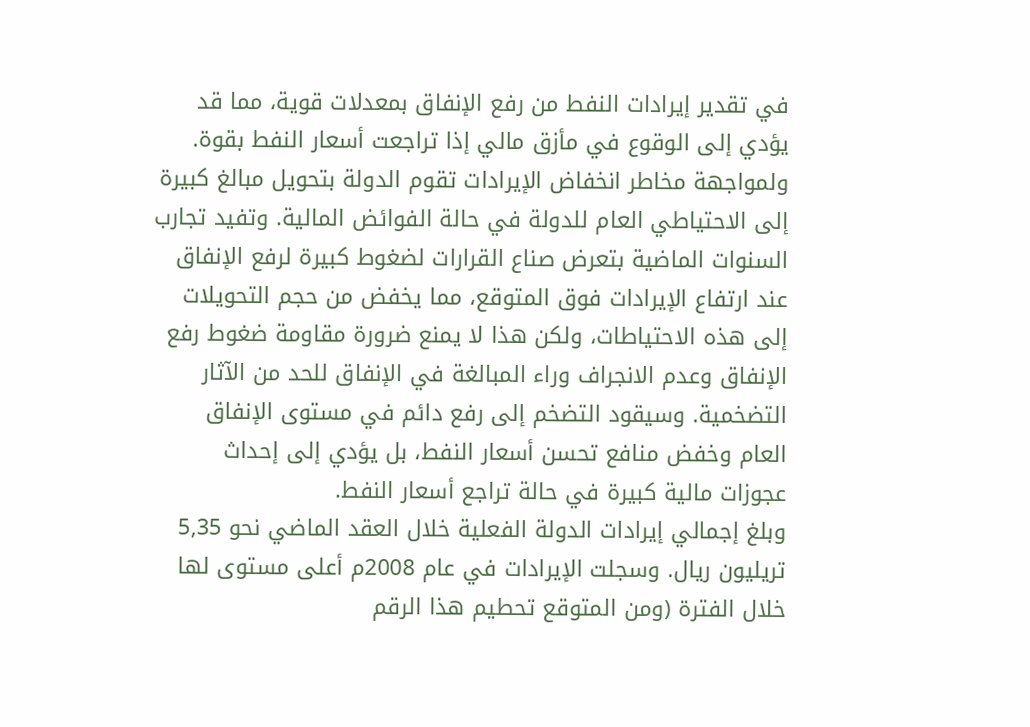في تقدير إيرادات النفط من رفع الإنفاق بمعدلات قوية، مما قد يؤدي إلى الوقوع في مأزق مالي إذا تراجعت أسعار النفط بقوة. ولمواجهة مخاطر انخفاض الإيرادات تقوم الدولة بتحويل مبالغ كبيرة إلى الاحتياطي العام للدولة في حالة الفوائض المالية. وتفيد تجارب السنوات الماضية بتعرض صناع القرارات لضغوط كبيرة لرفع الإنفاق عند ارتفاع الإيرادات فوق المتوقع، مما يخفض من حجم التحويلات إلى هذه الاحتياطات، ولكن هذا لا يمنع ضرورة مقاومة ضغوط رفع الإنفاق وعدم الانجراف وراء المبالغة في الإنفاق للحد من الآثار التضخمية. وسيقود التضخم إلى رفع دائم في مستوى الإنفاق العام وخفض منافع تحسن أسعار النفط، بل يؤدي إلى إحداث عجوزات مالية كبيرة في حالة تراجع أسعار النفط.
وبلغ إجمالي إيرادات الدولة الفعلية خلال العقد الماضي نحو 5,35 تريليون ريال. وسجلت الإيرادات في عام 2008م أعلى مستوى لها خلال الفترة (ومن المتوقع تحطيم هذا الرقم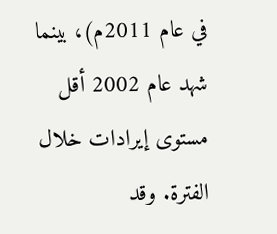في عام 2011م)، بينما شهد عام 2002 أقل مستوى إيرادات خلال الفترة. وقد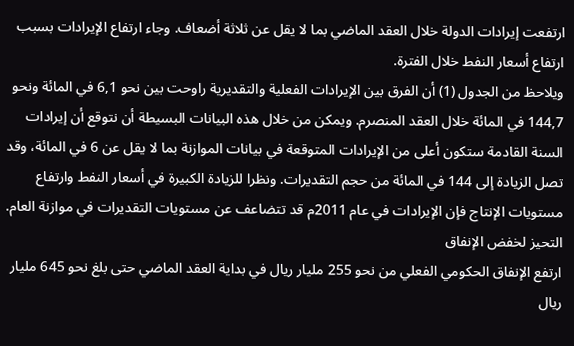ارتفعت إيرادات الدولة خلال العقد الماضي بما لا يقل عن ثلاثة أضعاف. وجاء ارتفاع الإيرادات بسبب ارتفاع أسعار النفط خلال الفترة.
ويلاحظ من الجدول (1) أن الفرق بين الإيرادات الفعلية والتقديرية راوحت بين نحو 6,1 في المائة ونحو 144,7 في المائة خلال العقد المنصرم. ويمكن من خلال هذه البيانات البسيطة أن نتوقع أن إيرادات السنة القادمة ستكون أعلى من الإيرادات المتوقعة في بيانات الموازنة بما لا يقل عن 6 في المائة، وقد تصل الزيادة إلى 144 في المائة من حجم التقديرات. ونظرا للزيادة الكبيرة في أسعار النفط وارتفاع مستويات الإنتاج فإن الإيرادات في عام 2011م قد تتضاعف عن مستويات التقديرات في موازنة العام.
التحيز لخفض الإنفاق
ارتفع الإنفاق الحكومي الفعلي من نحو 255 مليار ريال في بداية العقد الماضي حتى بلغ نحو 645 مليار ريال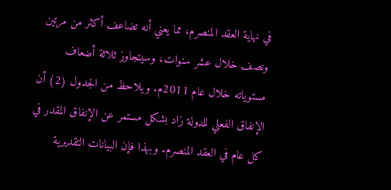في نهاية العقد المنصرم، مما يعني أنه تضاعف أكثر من مرتين ونصف خلال عشر سنوات، وسيتجاوز ثلاثة أضعاف مستوياته خلال عام 2011م. ويلاحظ من الجدول (2) أن الإنفاق الفعلي للدولة زاد بشكل مستمر عن الإنفاق المقدر في كل عام في العقد المنصرم. وبهذا فإن البيانات التقديرية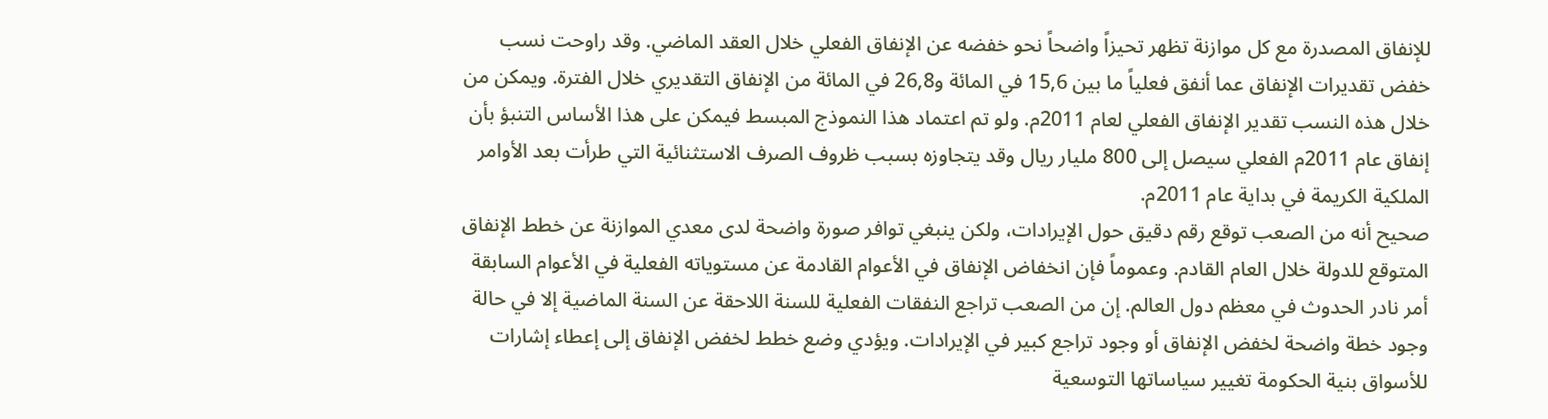للإنفاق المصدرة مع كل موازنة تظهر تحيزاً واضحاً نحو خفضه عن الإنفاق الفعلي خلال العقد الماضي. وقد راوحت نسب خفض تقديرات الإنفاق عما أنفق فعلياً ما بين 15,6 في المائة و26,8 في المائة من الإنفاق التقديري خلال الفترة. ويمكن من خلال هذه النسب تقدير الإنفاق الفعلي لعام 2011م. ولو تم اعتماد هذا النموذج المبسط فيمكن على هذا الأساس التنبؤ بأن إنفاق عام 2011م الفعلي سيصل إلى 800 مليار ريال وقد يتجاوزه بسبب ظروف الصرف الاستثنائية التي طرأت بعد الأوامر الملكية الكريمة في بداية عام 2011م.
صحيح أنه من الصعب توقع رقم دقيق حول الإيرادات، ولكن ينبغي توافر صورة واضحة لدى معدي الموازنة عن خطط الإنفاق المتوقع للدولة خلال العام القادم. وعموماً فإن انخفاض الإنفاق في الأعوام القادمة عن مستوياته الفعلية في الأعوام السابقة أمر نادر الحدوث في معظم دول العالم. إن من الصعب تراجع النفقات الفعلية للسنة اللاحقة عن السنة الماضية إلا في حالة وجود خطة واضحة لخفض الإنفاق أو وجود تراجع كبير في الإيرادات. ويؤدي وضع خطط لخفض الإنفاق إلى إعطاء إشارات للأسواق بنية الحكومة تغيير سياساتها التوسعية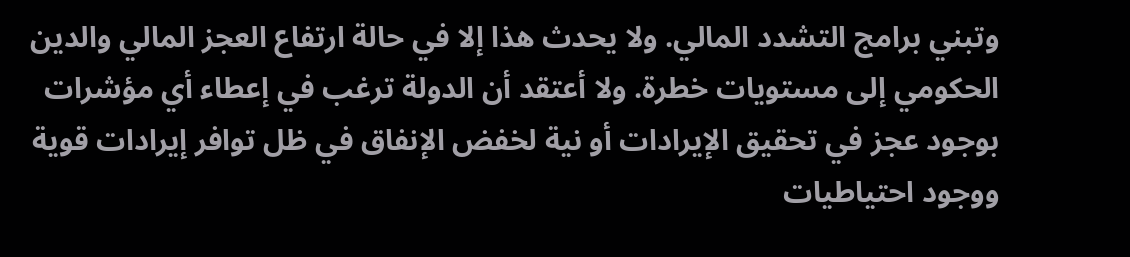وتبني برامج التشدد المالي. ولا يحدث هذا إلا في حالة ارتفاع العجز المالي والدين الحكومي إلى مستويات خطرة. ولا أعتقد أن الدولة ترغب في إعطاء أي مؤشرات بوجود عجز في تحقيق الإيرادات أو نية لخفض الإنفاق في ظل توافر إيرادات قوية ووجود احتياطيات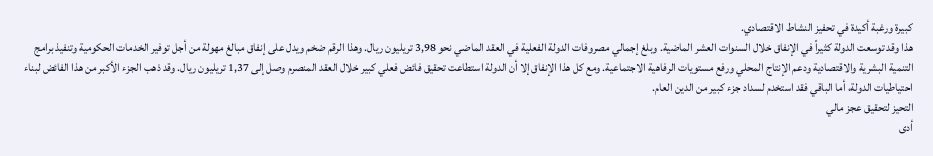كبيرة ورغبة أكيدة في تحفيز النشاط الاقتصادي.
هذا وقد توسعت الدولة كثيراً في الإنفاق خلال السنوات العشر الماضية. وبلغ إجمالي مصروفات الدولة الفعلية في العقد الماضي نحو 3,98 تريليون ريال. وهذا الرقم ضخم ويدل على إنفاق مبالغ مهولة من أجل توفير الخدمات الحكومية وتنفيذ برامج التنمية البشرية والاقتصادية ودعم الإنتاج المحلي ورفع مستويات الرفاهية الاجتماعية. ومع كل هذا الإنفاق إلا أن الدولة استطاعت تحقيق فائض فعلي كبير خلال العقد المنصرم وصل إلى 1,37 تريليون ريال. وقد ذهب الجزء الأكبر من هذا الفائض لبناء احتياطيات الدولة، أما الباقي فقد استخدم لسداد جزء كبير من الدين العام.
التحيز لتحقيق عجز مالي
أدى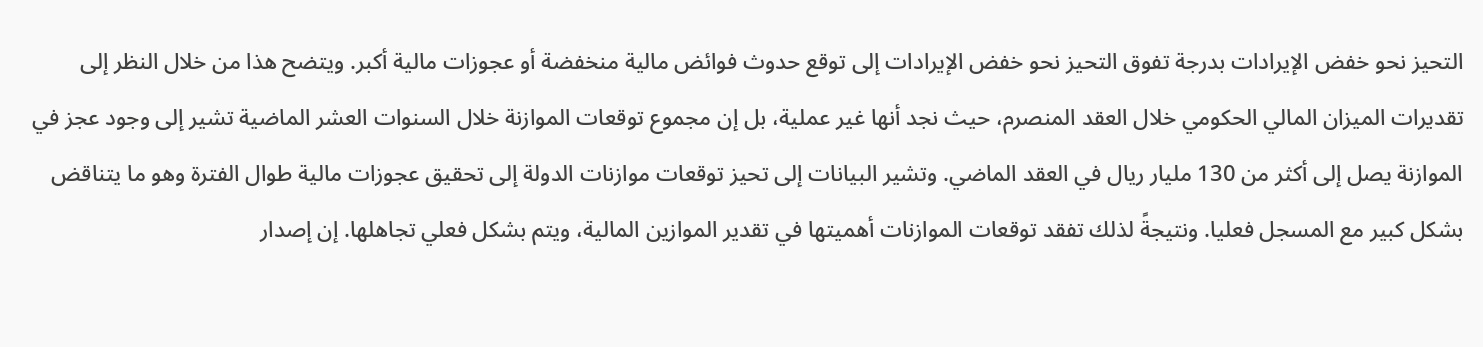التحيز نحو خفض الإيرادات بدرجة تفوق التحيز نحو خفض الإيرادات إلى توقع حدوث فوائض مالية منخفضة أو عجوزات مالية أكبر. ويتضح هذا من خلال النظر إلى تقديرات الميزان المالي الحكومي خلال العقد المنصرم، حيث نجد أنها غير عملية، بل إن مجموع توقعات الموازنة خلال السنوات العشر الماضية تشير إلى وجود عجز في الموازنة يصل إلى أكثر من 130 مليار ريال في العقد الماضي. وتشير البيانات إلى تحيز توقعات موازنات الدولة إلى تحقيق عجوزات مالية طوال الفترة وهو ما يتناقض بشكل كبير مع المسجل فعليا. ونتيجةً لذلك تفقد توقعات الموازنات أهميتها في تقدير الموازين المالية، ويتم بشكل فعلي تجاهلها. إن إصدار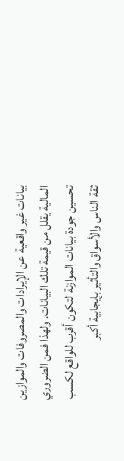بيانات غير واقعية عن الإيرادات والمصروفات والموازين المالية يقلل من قيمة تلك البيانات. ولهذا فمن الضروري تحسين جودة بيانات الموازنة لتكون أقرب للواقع لكسب ثقة الناس والأسواق والتأثير بإيجابية أكبر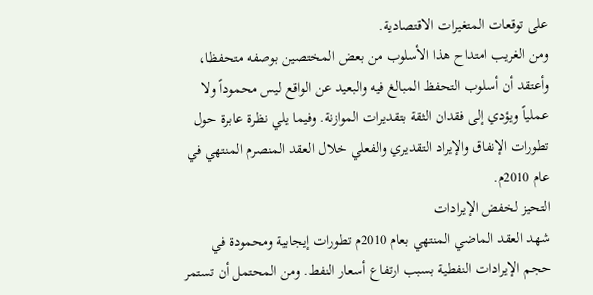على توقعات المتغيرات الاقتصادية.
ومن الغريب امتداح هذا الأسلوب من بعض المختصين بوصفه متحفظا، وأعتقد أن أسلوب التحفظ المبالغ فيه والبعيد عن الواقع ليس محموداً ولا عملياً ويؤدي إلى فقدان الثقة بتقديرات الموازنة. وفيما يلي نظرة عابرة حول تطورات الإنفاق والإيراد التقديري والفعلي خلال العقد المنصرم المنتهي في عام 2010م.
التحيز لخفض الإيرادات
شهد العقد الماضي المنتهي بعام 2010م تطورات إيجابية ومحمودة في حجم الإيرادات النفطية بسبب ارتفاع أسعار النفط. ومن المحتمل أن تستمر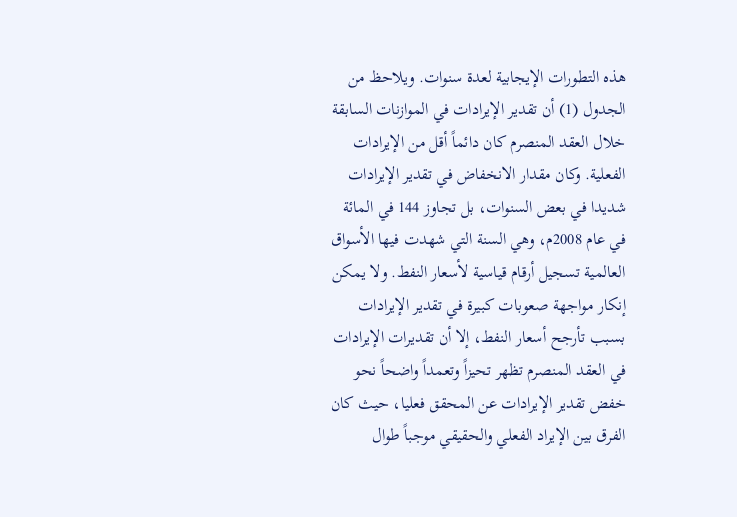هذه التطورات الإيجابية لعدة سنوات. ويلاحظ من الجدول (1) أن تقدير الإيرادات في الموازنات السابقة خلال العقد المنصرم كان دائماً أقل من الإيرادات الفعلية. وكان مقدار الانخفاض في تقدير الإيرادات شديدا في بعض السنوات، بل تجاوز 144 في المائة في عام 2008م، وهي السنة التي شهدت فيها الأسواق العالمية تسجيل أرقام قياسية لأسعار النفط. ولا يمكن إنكار مواجهة صعوبات كبيرة في تقدير الإيرادات بسبب تأرجح أسعار النفط، إلا أن تقديرات الإيرادات في العقد المنصرم تظهر تحيزاً وتعمداً واضحاً نحو خفض تقدير الإيرادات عن المحقق فعليا، حيث كان الفرق بين الإيراد الفعلي والحقيقي موجباً طوال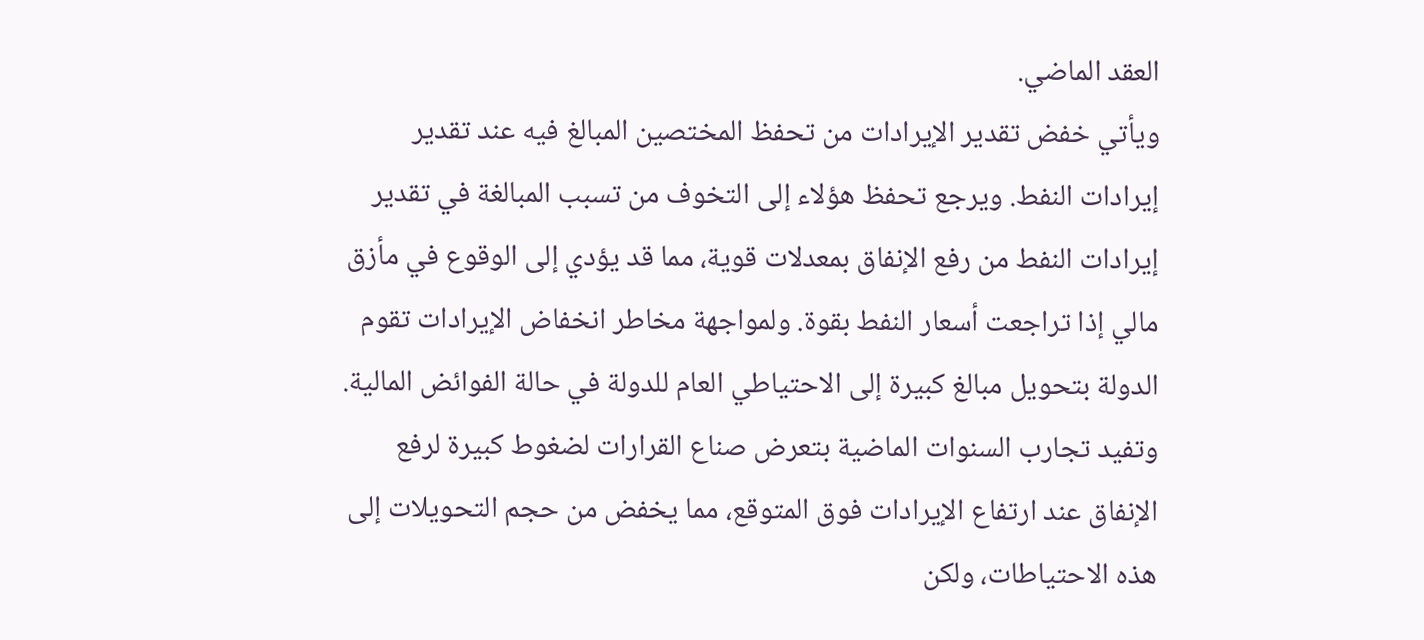العقد الماضي.
ويأتي خفض تقدير الإيرادات من تحفظ المختصين المبالغ فيه عند تقدير إيرادات النفط. ويرجع تحفظ هؤلاء إلى التخوف من تسبب المبالغة في تقدير إيرادات النفط من رفع الإنفاق بمعدلات قوية، مما قد يؤدي إلى الوقوع في مأزق مالي إذا تراجعت أسعار النفط بقوة. ولمواجهة مخاطر انخفاض الإيرادات تقوم الدولة بتحويل مبالغ كبيرة إلى الاحتياطي العام للدولة في حالة الفوائض المالية. وتفيد تجارب السنوات الماضية بتعرض صناع القرارات لضغوط كبيرة لرفع الإنفاق عند ارتفاع الإيرادات فوق المتوقع، مما يخفض من حجم التحويلات إلى هذه الاحتياطات، ولكن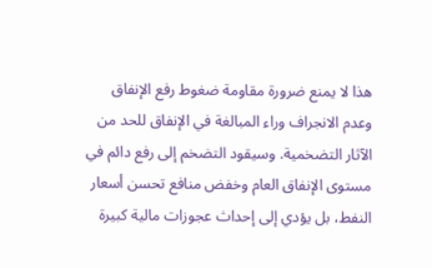هذا لا يمنع ضرورة مقاومة ضغوط رفع الإنفاق وعدم الانجراف وراء المبالغة في الإنفاق للحد من الآثار التضخمية. وسيقود التضخم إلى رفع دائم في مستوى الإنفاق العام وخفض منافع تحسن أسعار النفط، بل يؤدي إلى إحداث عجوزات مالية كبيرة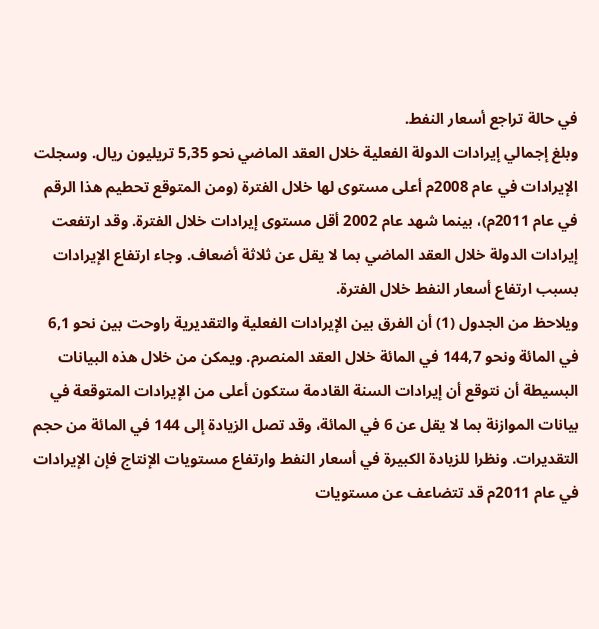في حالة تراجع أسعار النفط.
وبلغ إجمالي إيرادات الدولة الفعلية خلال العقد الماضي نحو 5,35 تريليون ريال. وسجلت الإيرادات في عام 2008م أعلى مستوى لها خلال الفترة (ومن المتوقع تحطيم هذا الرقم في عام 2011م)، بينما شهد عام 2002 أقل مستوى إيرادات خلال الفترة. وقد ارتفعت إيرادات الدولة خلال العقد الماضي بما لا يقل عن ثلاثة أضعاف. وجاء ارتفاع الإيرادات بسبب ارتفاع أسعار النفط خلال الفترة.
ويلاحظ من الجدول (1) أن الفرق بين الإيرادات الفعلية والتقديرية راوحت بين نحو 6,1 في المائة ونحو 144,7 في المائة خلال العقد المنصرم. ويمكن من خلال هذه البيانات البسيطة أن نتوقع أن إيرادات السنة القادمة ستكون أعلى من الإيرادات المتوقعة في بيانات الموازنة بما لا يقل عن 6 في المائة، وقد تصل الزيادة إلى 144 في المائة من حجم التقديرات. ونظرا للزيادة الكبيرة في أسعار النفط وارتفاع مستويات الإنتاج فإن الإيرادات في عام 2011م قد تتضاعف عن مستويات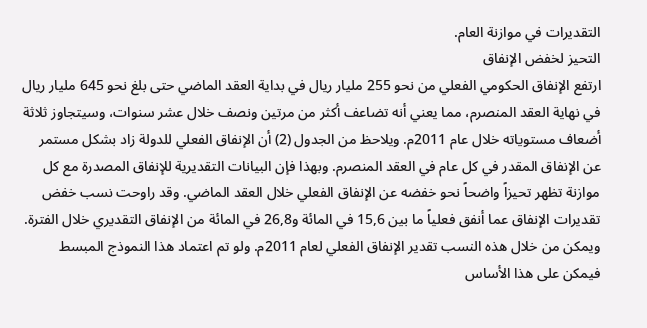التقديرات في موازنة العام.
التحيز لخفض الإنفاق
ارتفع الإنفاق الحكومي الفعلي من نحو 255 مليار ريال في بداية العقد الماضي حتى بلغ نحو 645 مليار ريال في نهاية العقد المنصرم، مما يعني أنه تضاعف أكثر من مرتين ونصف خلال عشر سنوات، وسيتجاوز ثلاثة أضعاف مستوياته خلال عام 2011م. ويلاحظ من الجدول (2) أن الإنفاق الفعلي للدولة زاد بشكل مستمر عن الإنفاق المقدر في كل عام في العقد المنصرم. وبهذا فإن البيانات التقديرية للإنفاق المصدرة مع كل موازنة تظهر تحيزاً واضحاً نحو خفضه عن الإنفاق الفعلي خلال العقد الماضي. وقد راوحت نسب خفض تقديرات الإنفاق عما أنفق فعلياً ما بين 15,6 في المائة و26,8 في المائة من الإنفاق التقديري خلال الفترة. ويمكن من خلال هذه النسب تقدير الإنفاق الفعلي لعام 2011م. ولو تم اعتماد هذا النموذج المبسط فيمكن على هذا الأساس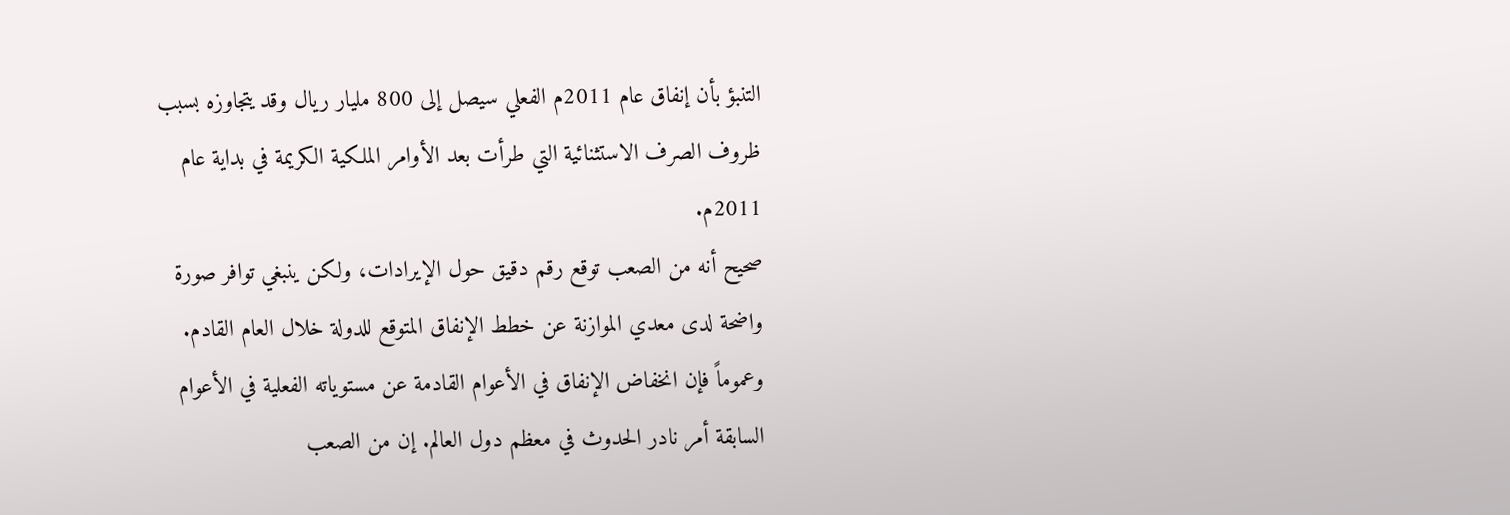التنبؤ بأن إنفاق عام 2011م الفعلي سيصل إلى 800 مليار ريال وقد يتجاوزه بسبب ظروف الصرف الاستثنائية التي طرأت بعد الأوامر الملكية الكريمة في بداية عام 2011م.
صحيح أنه من الصعب توقع رقم دقيق حول الإيرادات، ولكن ينبغي توافر صورة واضحة لدى معدي الموازنة عن خطط الإنفاق المتوقع للدولة خلال العام القادم. وعموماً فإن انخفاض الإنفاق في الأعوام القادمة عن مستوياته الفعلية في الأعوام السابقة أمر نادر الحدوث في معظم دول العالم. إن من الصعب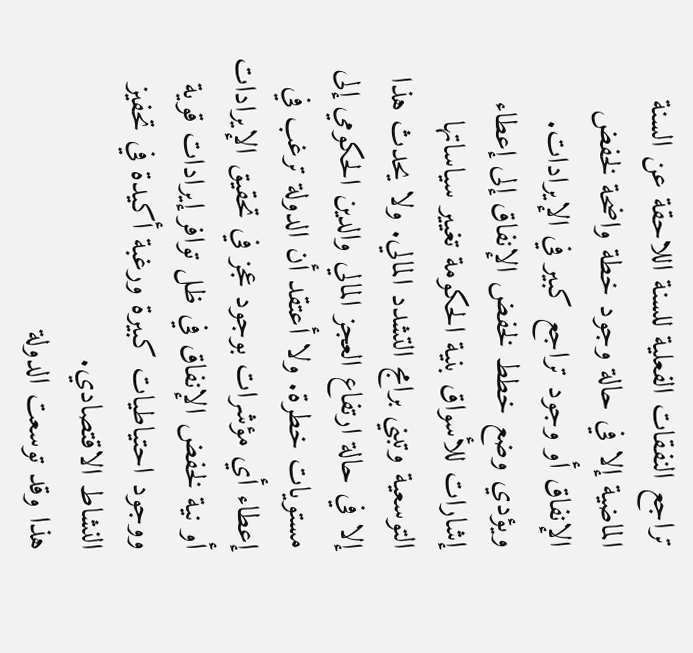تراجع النفقات الفعلية للسنة اللاحقة عن السنة الماضية إلا في حالة وجود خطة واضحة لخفض الإنفاق أو وجود تراجع كبير في الإيرادات. ويؤدي وضع خطط لخفض الإنفاق إلى إعطاء إشارات للأسواق بنية الحكومة تغيير سياساتها التوسعية وتبني برامج التشدد المالي. ولا يحدث هذا إلا في حالة ارتفاع العجز المالي والدين الحكومي إلى مستويات خطرة. ولا أعتقد أن الدولة ترغب في إعطاء أي مؤشرات بوجود عجز في تحقيق الإيرادات أو نية لخفض الإنفاق في ظل توافر إيرادات قوية ووجود احتياطيات كبيرة ورغبة أكيدة في تحفيز النشاط الاقتصادي.
هذا وقد توسعت الدولة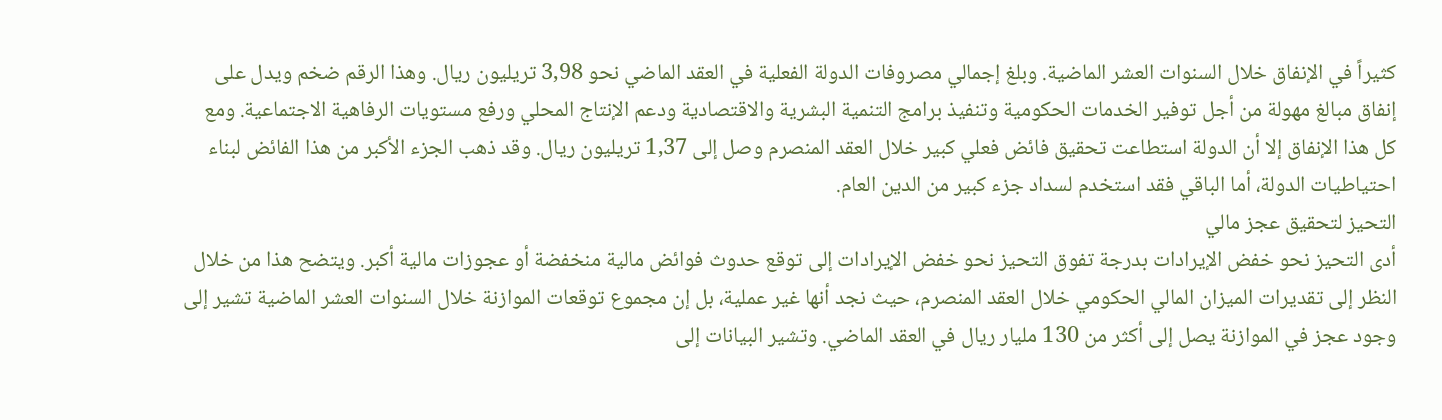كثيراً في الإنفاق خلال السنوات العشر الماضية. وبلغ إجمالي مصروفات الدولة الفعلية في العقد الماضي نحو 3,98 تريليون ريال. وهذا الرقم ضخم ويدل على إنفاق مبالغ مهولة من أجل توفير الخدمات الحكومية وتنفيذ برامج التنمية البشرية والاقتصادية ودعم الإنتاج المحلي ورفع مستويات الرفاهية الاجتماعية. ومع كل هذا الإنفاق إلا أن الدولة استطاعت تحقيق فائض فعلي كبير خلال العقد المنصرم وصل إلى 1,37 تريليون ريال. وقد ذهب الجزء الأكبر من هذا الفائض لبناء احتياطيات الدولة، أما الباقي فقد استخدم لسداد جزء كبير من الدين العام.
التحيز لتحقيق عجز مالي
أدى التحيز نحو خفض الإيرادات بدرجة تفوق التحيز نحو خفض الإيرادات إلى توقع حدوث فوائض مالية منخفضة أو عجوزات مالية أكبر. ويتضح هذا من خلال النظر إلى تقديرات الميزان المالي الحكومي خلال العقد المنصرم، حيث نجد أنها غير عملية، بل إن مجموع توقعات الموازنة خلال السنوات العشر الماضية تشير إلى وجود عجز في الموازنة يصل إلى أكثر من 130 مليار ريال في العقد الماضي. وتشير البيانات إلى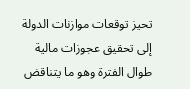تحيز توقعات موازنات الدولة إلى تحقيق عجوزات مالية طوال الفترة وهو ما يتناقض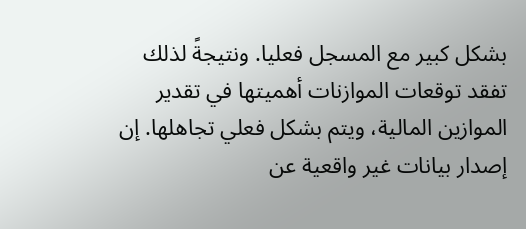بشكل كبير مع المسجل فعليا. ونتيجةً لذلك تفقد توقعات الموازنات أهميتها في تقدير الموازين المالية، ويتم بشكل فعلي تجاهلها. إن إصدار بيانات غير واقعية عن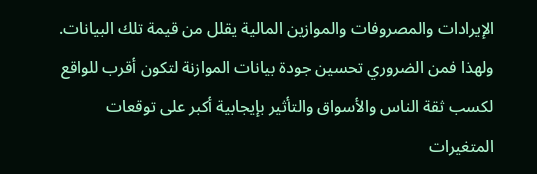الإيرادات والمصروفات والموازين المالية يقلل من قيمة تلك البيانات. ولهذا فمن الضروري تحسين جودة بيانات الموازنة لتكون أقرب للواقع لكسب ثقة الناس والأسواق والتأثير بإيجابية أكبر على توقعات المتغيرات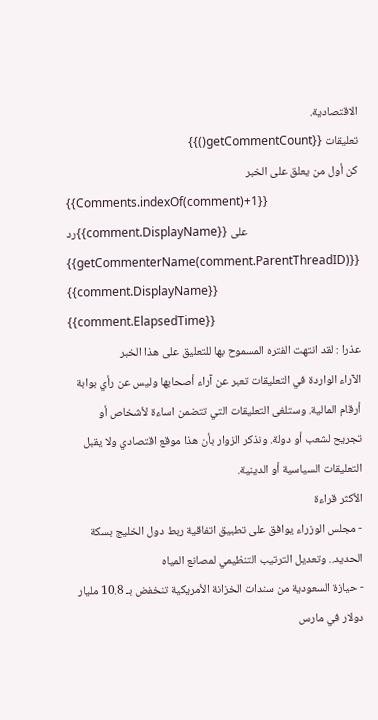الاقتصادية.
تعليقات {{getCommentCount()}}
كن أول من يعلق على الخبر
{{Comments.indexOf(comment)+1}}
رد{{comment.DisplayName}} على {{getCommenterName(comment.ParentThreadID)}}
{{comment.DisplayName}}
{{comment.ElapsedTime}}
عذرا : لقد انتهت الفتره المسموح بها للتعليق على هذا الخبر
الآراء الواردة في التعليقات تعبر عن آراء أصحابها وليس عن رأي بوابة أرقام المالية. وستلغى التعليقات التي تتضمن اساءة لأشخاص أو تجريح لشعب أو دولة. ونذكر الزوار بأن هذا موقع اقتصادي ولا يقبل التعليقات السياسية أو الدينية.
الأكثر قراءة
- مجلس الوزراء يوافق على تطبيق اتفاقية ربط دول الخليج بسكة الحديد.. وتعديل الترتيب التنظيمي لمصانع المياه
- حيازة السعودية من سندات الخزانة الأمريكية تنخفض بـ 10.8 مليار دولار في مارس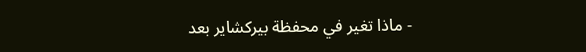- ماذا تغير في محفظة بيركشاير بعد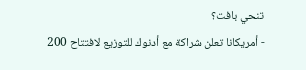تنحي بافت؟
- أمريكانا تعلن شراكة مع أدنوك للتوزيع لافتتاح 200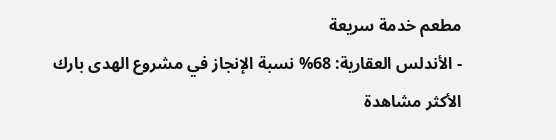مطعم خدمة سريعة
- الأندلس العقارية: 68% نسبة الإنجاز في مشروع الهدى بارك
الأكثر مشاهدة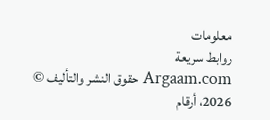معلومات
روابط سريعة
Argaam.com حقوق النشر والتأليف © 2026، أرقام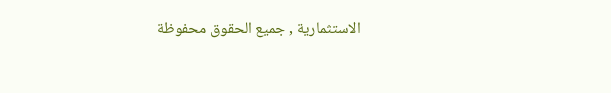الاستثمارية , جميع الحقوق محفوظة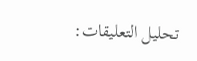تحليل التعليقات: